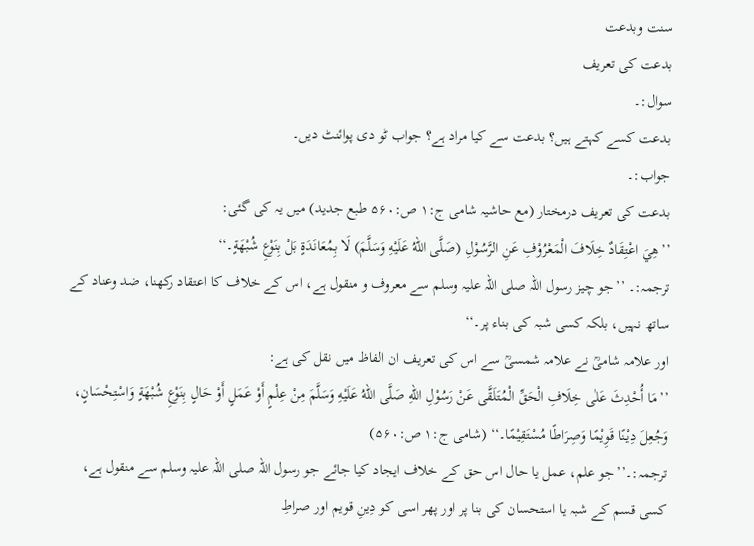سنت وبدعت
بدعت کی تعریف
سوال:۔
بدعت کسے کہتے ہیں؟ بدعت سے کیا مراد ہے؟ جواب ٹو دی پوائنٹ دیں۔
جواب:۔
بدعت کی تعریف درمختار (مع حاشیہ شامی ج:۱ ص:۵۶۰ طبع جدید) میں یہ کی گئی:
’’هِيَ اعْتِقَادٌ خِلَافَ الْمَعْرُوْفِ عَنِ الرَّسُوْلِ (صَلَّى اللهُ عَلَيْهِ وَسَلَّمَ) لَا بِمُعَانَدَةٍ بَلْ بِنَوْعِ شُبْهَةٍ۔‘‘
ترجمہ:۔ ’’جو چیز رسول اللہ صلی اللہ علیہ وسلم سے معروف و منقول ہے، اس کے خلاف کا اعتقاد رکھنا، ضد وعناد کے ساتھ نہیں، بلکہ کسی شبہ کی بناء پر۔‘‘
اور علامہ شامیؒ نے علامہ شمسیؒ سے اس کی تعریف ان الفاظ میں نقل کی ہے:
’’مَا أُحْدِثَ عَلٰى خِلَافِ الْحَقِّ الْمُتَلَقَّى عَنْ رَسُوْلِ اللهِ صَلَّى اللهُ عَلَيْهِ وَسَلَّمَ مِنْ عِلْمٍ أَوْ عَمَلٍ أَوْ حَالٍ بِنَوْعِ شُبْهَةٍ وَاسْتِحْسَانٍ، وَجُعِلَ دِيْنًا قَوِيْمًا وَصِرَاطًا مُسْتَقِيْمًا۔‘‘ (شامی ج:۱ ص:۵۶۰)
ترجمہ:۔’’جو علم، عمل یا حال اس حق کے خلاف ایجاد کیا جائے جو رسول اللہ صلی اللہ علیہ وسلم سے منقول ہے، کسی قسم کے شبہ یا استحسان کی بنا پر اور پھر اسی کو دِینِ قویم اور صراطِ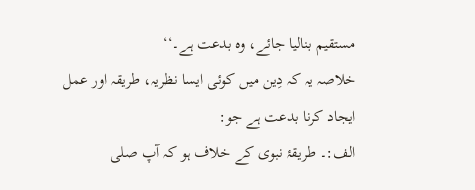مستقیم بنالیا جائے، وہ بدعت ہے۔‘‘
خلاصہ یہ کہ دِین میں کوئی ایسا نظریہ، طریقہ اور عمل ایجاد کرنا بدعت ہے جو:
الف:۔ طریقۂ نبوی کے خلاف ہو کہ آپ صلی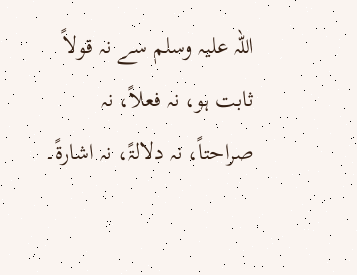اللہ علیہ وسلم سے نہ قولاً ثابت ہو، نہ فعلاً، نہ صراحتاً، نہ دلالۃً، نہ اشارۃً۔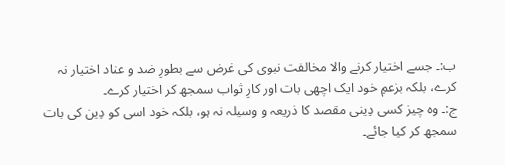ب:۔ جسے اختیار کرنے والا مخالفت نبوی کی غرض سے بطورِ ضد و عناد اختیار نہ کرے، بلکہ بزعمِ خود ایک اچھی بات اور کارِ ثواب سمجھ کر اختیار کرے۔
ج:۔ وہ چیز کسی دِینی مقصد کا ذریعہ و وسیلہ نہ ہو، بلکہ خود اسی کو دِین کی بات سمجھ کر کیا جائے۔